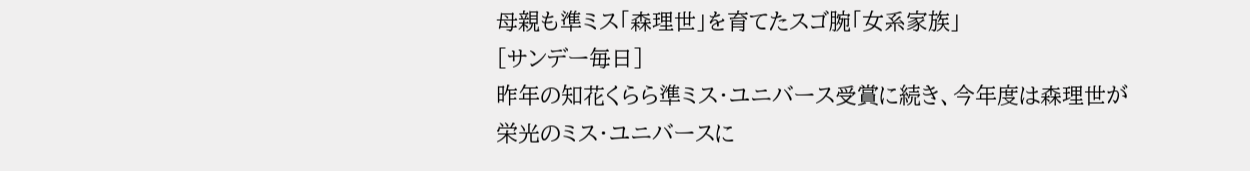母親も準ミス「森理世」を育てたスゴ腕「女系家族」
[サンデー毎日]
昨年の知花くらら準ミス・ユニバース受賞に続き、今年度は森理世が栄光のミス・ユニバースに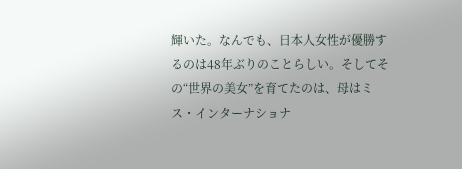輝いた。なんでも、日本人女性が優勝するのは48年ぶりのことらしい。そしてその“世界の美女”を育てたのは、母はミス・インターナショナ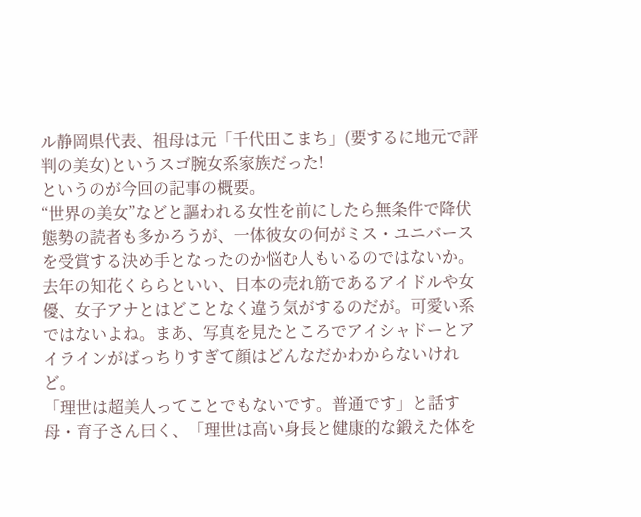ル静岡県代表、祖母は元「千代田こまち」(要するに地元で評判の美女)というスゴ腕女系家族だった!
というのが今回の記事の概要。
“世界の美女”などと謳われる女性を前にしたら無条件で降伏態勢の読者も多かろうが、一体彼女の何がミス・ユニバースを受賞する決め手となったのか悩む人もいるのではないか。去年の知花くららといい、日本の売れ筋であるアイドルや女優、女子アナとはどことなく違う気がするのだが。可愛い系ではないよね。まあ、写真を見たところでアイシャドーとアイラインがばっちりすぎて顔はどんなだかわからないけれど。
「理世は超美人ってことでもないです。普通です」と話す母・育子さん曰く、「理世は高い身長と健康的な鍛えた体を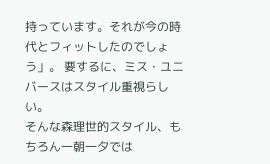持っています。それが今の時代とフィットしたのでしょう」。 要するに、ミス・ユニバースはスタイル重視らしい。
そんな森理世的スタイル、もちろん一朝一夕では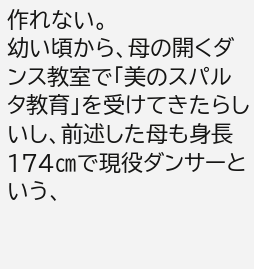作れない。
幼い頃から、母の開くダンス教室で「美のスパルタ教育」を受けてきたらしいし、前述した母も身長174㎝で現役ダンサーという、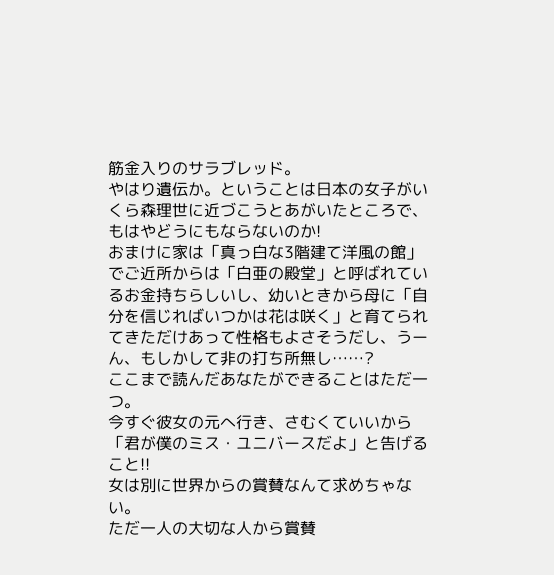筋金入りのサラブレッド。
やはり遺伝か。ということは日本の女子がいくら森理世に近づこうとあがいたところで、もはやどうにもならないのか!
おまけに家は「真っ白な3階建て洋風の館」でご近所からは「白亜の殿堂」と呼ばれているお金持ちらしいし、幼いときから母に「自分を信じればいつかは花は咲く」と育てられてきただけあって性格もよさそうだし、うーん、もしかして非の打ち所無し……?
ここまで読んだあなたができることはただ一つ。
今すぐ彼女の元へ行き、さむくていいから「君が僕のミス・ユニバースだよ」と告げること!!
女は別に世界からの賞賛なんて求めちゃない。
ただ一人の大切な人から賞賛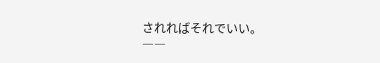されればそれでいい。
――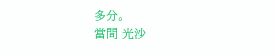多分。
當間 光沙